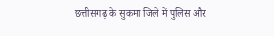छत्तीसगढ़ के सुकमा जिले में पुलिस और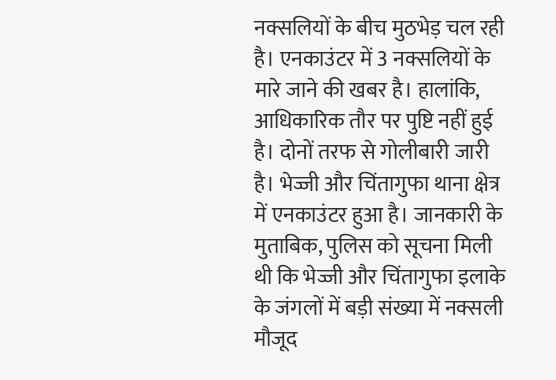नक्सलियों के बीच मुठभेड़ चल रही है। एनकाउंटर में 3 नक्सलियों के मारे जाने की खबर है। हालांकि, आधिकारिक तौर पर पुष्टि नहीं हुई है। दोनों तरफ से गोलीबारी जारी है। भेज्जी और चिंतागुफा थाना क्षेत्र में एनकाउंटर हुआ है। जानकारी के मुताबिक, पुलिस को सूचना मिली थी कि भेज्जी और चिंतागुफा इलाके के जंगलों में बड़ी संख्या में नक्सली मौजूद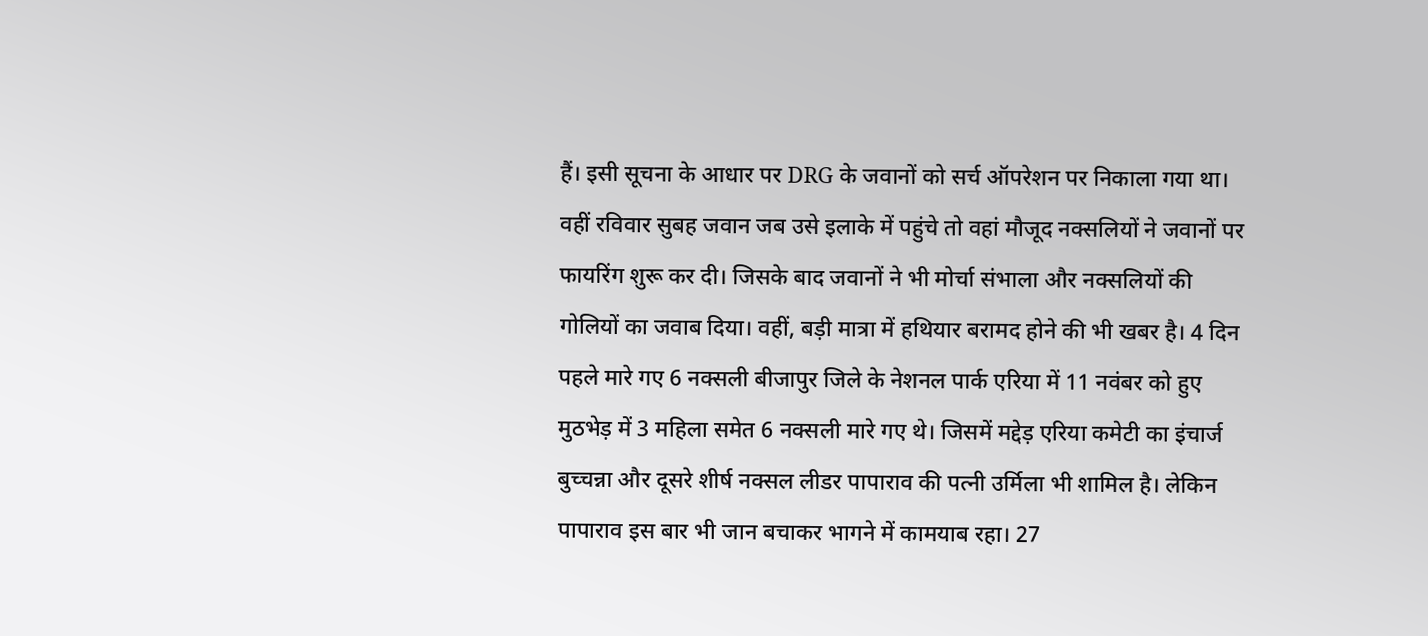हैं। इसी सूचना के आधार पर DRG के जवानों को सर्च ऑपरेशन पर निकाला गया था। वहीं रविवार सुबह जवान जब उसे इलाके में पहुंचे तो वहां मौजूद नक्सलियों ने जवानों पर फायरिंग शुरू कर दी। जिसके बाद जवानों ने भी मोर्चा संभाला और नक्सलियों की गोलियों का जवाब दिया। वहीं, बड़ी मात्रा में हथियार बरामद होने की भी खबर है। 4 दिन पहले मारे गए 6 नक्सली बीजापुर जिले के नेशनल पार्क एरिया में 11 नवंबर को हुए मुठभेड़ में 3 महिला समेत 6 नक्सली मारे गए थे। जिसमें मद्देड़ एरिया कमेटी का इंचार्ज बुच्चन्ना और दूसरे शीर्ष नक्सल लीडर पापाराव की पत्नी उर्मिला भी शामिल है। लेकिन पापाराव इस बार भी जान बचाकर भागने में कामयाब रहा। 27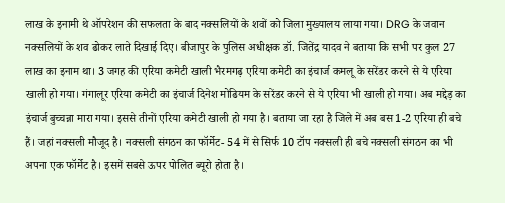लाख के इनामी थे ऑपरेशन की सफलता के बाद नक्सलियों के शवों को जिला मुख्यालय लाया गया। DRG के जवान नक्सलियों के शव ढोकर लाते दिखाई दिए। बीजापुर के पुलिस अधीक्षक डॉ. जितेंद्र यादव ने बताया कि सभी पर कुल 27 लाख का इनाम था। 3 जगह की एरिया कमेटी खाली भैरमगढ़ एरिया कमेटी का इंचार्ज कमलू के सरेंडर करने से ये एरिया खाली हो गया। गंगालूर एरिया कमेटी का इंचार्ज दिनेश मोढियम के सरेंडर करने से ये एरिया भी खाली हो गया। अब मद्देड़ का इंचार्ज बुच्चन्ना मारा गया। इससे तीनों एरिया कमेटी खाली हो गया है। बताया जा रहा है जिले में अब बस 1-2 एरिया ही बचे हैं। जहां नक्सली मौजूद है। नक्सली संगठन का फॉर्मेट- 54 में से सिर्फ 10 टॉप नक्सली ही बचे नक्सली संगठन का भी अपना एक फॉर्मेट है। इसमें सबसे ऊपर पोलित ब्यूरो होता है।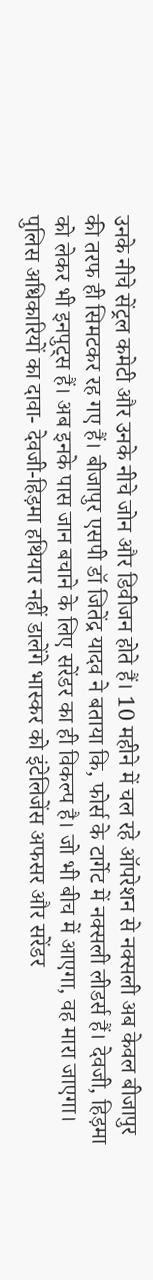उनके नीचे सेंट्रल कमेटी और उनके नीचे जोन और डिवीजन होते हैं। 10 महीने में चल रहे ऑपरेशन से नक्सली अब केवल बीजापुर की तरफ ही सिमटकर रह गए हैं। बीजापुर एसपी डॉ जितेंद्र यादव ने बताया कि, फोर्स के टार्गेट में नक्सली लीडर्स हैं। देवजी, हिड़मा को लेकर भी इनपुट्स हैं। अब इनके पास जान बचाने के लिए सरेंडर का ही विकल्प है। जो भी बीच में आएगा, वह मारा जाएगा। पुलिस अधिकारियों का दावा- देवजी-हिड़मा हथियार नहीं डालेंगे भास्कर को इंटेलिजेंस अफसर और सरेंडर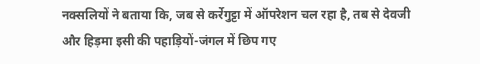नक्सलियों ने बताया कि, जब से कर्रेगुट्टा में ऑपरेशन चल रहा है, तब से देवजी और हिड़मा इसी की पहाड़ियों-जंगल में छिप गए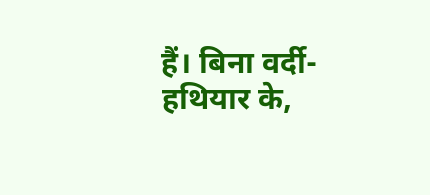हैं। बिना वर्दी-हथियार के,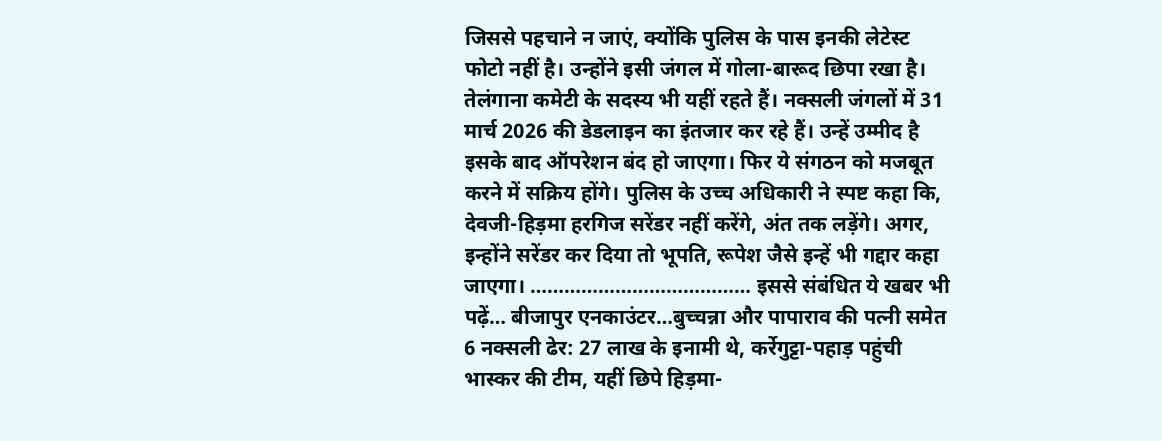जिससे पहचाने न जाएं, क्योंकि पुलिस के पास इनकी लेटेस्ट फोटो नहीं है। उन्होंने इसी जंगल में गोला-बारूद छिपा रखा है। तेलंगाना कमेटी के सदस्य भी यहीं रहते हैं। नक्सली जंगलों में 31 मार्च 2026 की डेडलाइन का इंतजार कर रहे हैं। उन्हें उम्मीद है इसके बाद ऑपरेशन बंद हो जाएगा। फिर ये संगठन को मजबूत करने में सक्रिय होंगे। पुलिस के उच्च अधिकारी ने स्पष्ट कहा कि, देवजी-हिड़मा हरगिज सरेंडर नहीं करेंगे, अंत तक लड़ेंगे। अगर, इन्होंने सरेंडर कर दिया तो भूपति, रूपेश जैसे इन्हें भी गद्दार कहा जाएगा। ………………………………… इससे संबंधित ये खबर भी पढ़ें… बीजापुर एनकाउंटर…बुच्चन्ना और पापाराव की पत्नी समेत 6 नक्सली ढेर: 27 लाख के इनामी थे, कर्रेगुट्टा-पहाड़ पहुंची भास्कर की टीम, यहीं छिपे हिड़मा-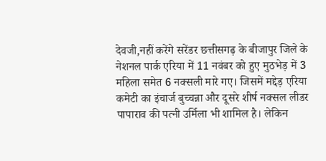देवजी,नहीं करेंगे सरेंडर छत्तीसगढ़ के बीजापुर जिले के नेशनल पार्क एरिया में 11 नवंबर को हुए मुठभेड़ में 3 महिला समेत 6 नक्सली मारे गए। जिसमें मद्देड़ एरिया कमेटी का इंचार्ज बुच्चन्ना और दूसरे शीर्ष नक्सल लीडर पापाराव की पत्नी उर्मिला भी शामिल है। लेकिन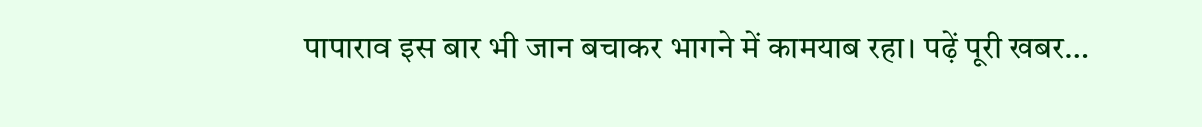पापाराव इस बार भी जान बचाकर भागने में कामयाब रहा। पढ़ें पूरी खबर…